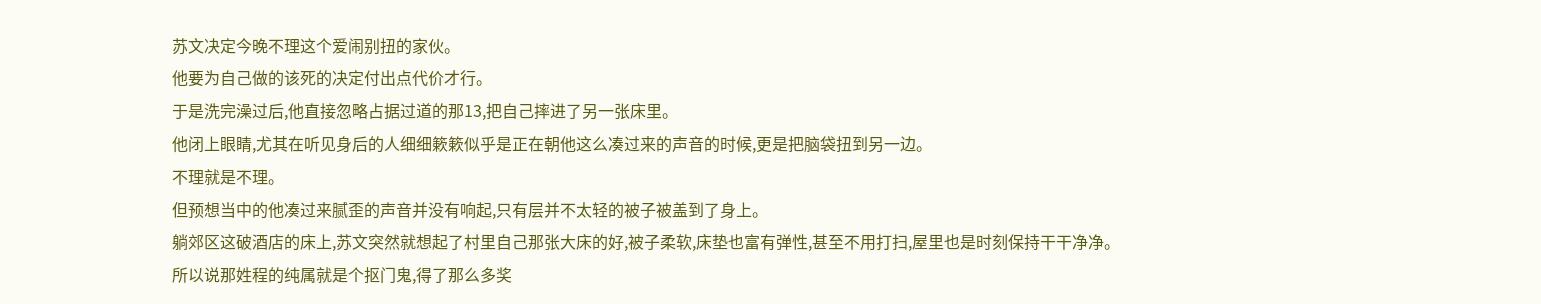苏文决定今晚不理这个爱闹别扭的家伙。
他要为自己做的该死的决定付出点代价才行。
于是洗完澡过后,他直接忽略占据过道的那13,把自己摔进了另一张床里。
他闭上眼睛,尤其在听见身后的人细细簌簌似乎是正在朝他这么凑过来的声音的时候,更是把脑袋扭到另一边。
不理就是不理。
但预想当中的他凑过来腻歪的声音并没有响起,只有层并不太轻的被子被盖到了身上。
躺郊区这破酒店的床上,苏文突然就想起了村里自己那张大床的好,被子柔软,床垫也富有弹性,甚至不用打扫,屋里也是时刻保持干干净净。
所以说那姓程的纯属就是个抠门鬼,得了那么多奖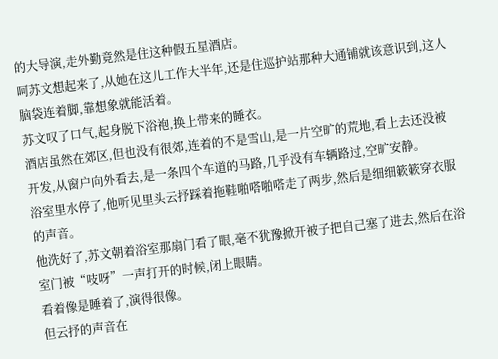的大导演,走外勤竟然是住这种假五星酒店。
呵苏文想起来了,从她在这儿工作大半年,还是住巡护站那种大通铺就该意识到,这人脑袋连着脚,靠想象就能活着。
苏文叹了口气,起身脱下浴袍,换上带来的睡衣。
酒店虽然在郊区,但也没有很郊,连着的不是雪山,是一片空旷的荒地,看上去还没被开发,从窗户向外看去,是一条四个车道的马路,几乎没有车辆路过,空旷安静。
浴室里水停了,他听见里头云抒踩着拖鞋啪嗒啪嗒走了两步,然后是细细簌簌穿衣服的声音。
他洗好了,苏文朝着浴室那扇门看了眼,毫不犹豫掀开被子把自己塞了进去,然后在浴室门被“吱呀”一声打开的时候,闭上眼睛。
看着像是睡着了,演得很像。
但云抒的声音在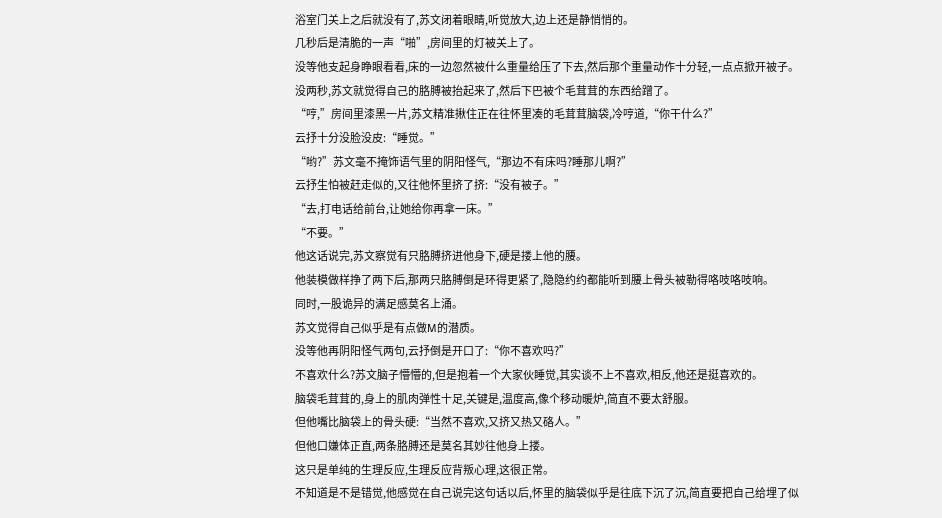浴室门关上之后就没有了,苏文闭着眼睛,听觉放大,边上还是静悄悄的。
几秒后是清脆的一声“啪”,房间里的灯被关上了。
没等他支起身睁眼看看,床的一边忽然被什么重量给压了下去,然后那个重量动作十分轻,一点点掀开被子。
没两秒,苏文就觉得自己的胳膊被抬起来了,然后下巴被个毛茸茸的东西给蹭了。
“哼,”房间里漆黑一片,苏文精准揪住正在往怀里凑的毛茸茸脑袋,冷哼道,“你干什么?”
云抒十分没脸没皮:“睡觉。”
“哟?”苏文毫不掩饰语气里的阴阳怪气,“那边不有床吗?睡那儿啊?”
云抒生怕被赶走似的,又往他怀里挤了挤:“没有被子。”
“去,打电话给前台,让她给你再拿一床。”
“不要。”
他这话说完,苏文察觉有只胳膊挤进他身下,硬是搂上他的腰。
他装模做样挣了两下后,那两只胳膊倒是环得更紧了,隐隐约约都能听到腰上骨头被勒得咯吱咯吱响。
同时,一股诡异的满足感莫名上涌。
苏文觉得自己似乎是有点做M的潜质。
没等他再阴阳怪气两句,云抒倒是开口了:“你不喜欢吗?”
不喜欢什么?苏文脑子懵懵的,但是抱着一个大家伙睡觉,其实谈不上不喜欢,相反,他还是挺喜欢的。
脑袋毛茸茸的,身上的肌肉弹性十足,关键是,温度高,像个移动暖炉,简直不要太舒服。
但他嘴比脑袋上的骨头硬:“当然不喜欢,又挤又热又硌人。”
但他口嫌体正直,两条胳膊还是莫名其妙往他身上搂。
这只是单纯的生理反应,生理反应背叛心理,这很正常。
不知道是不是错觉,他感觉在自己说完这句话以后,怀里的脑袋似乎是往底下沉了沉,简直要把自己给埋了似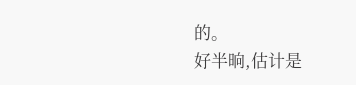的。
好半晌,估计是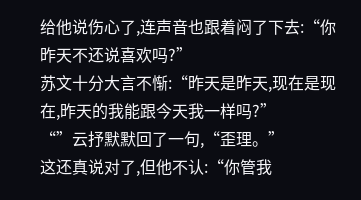给他说伤心了,连声音也跟着闷了下去:“你昨天不还说喜欢吗?”
苏文十分大言不惭:“昨天是昨天,现在是现在,昨天的我能跟今天我一样吗?”
“”云抒默默回了一句,“歪理。”
这还真说对了,但他不认:“你管我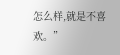怎么样,就是不喜欢。”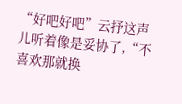“好吧好吧”云抒这声儿听着像是妥协了,“不喜欢那就换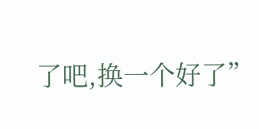了吧,换一个好了”